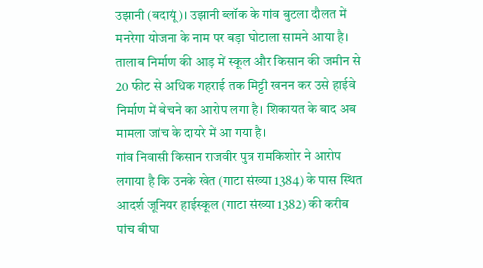उझानी (बदायूं)। उझानी ब्लॉक के गांव बुटला दौलत में मनरेगा योजना के नाम पर बड़ा घोटाला सामने आया है। तालाब निर्माण की आड़ में स्कूल और किसान की जमीन से 20 फीट से अधिक गहराई तक मिट्टी खनन कर उसे हाईवे निर्माण में बेचने का आरोप लगा है। शिकायत के बाद अब मामला जांच के दायरे में आ गया है।
गांव निवासी किसान राजवीर पुत्र रामकिशोर ने आरोप लगाया है कि उनके खेत (गाटा संख्या 1384) के पास स्थित आदर्श जूनियर हाईस्कूल (गाटा संख्या 1382) की करीब पांच बीघा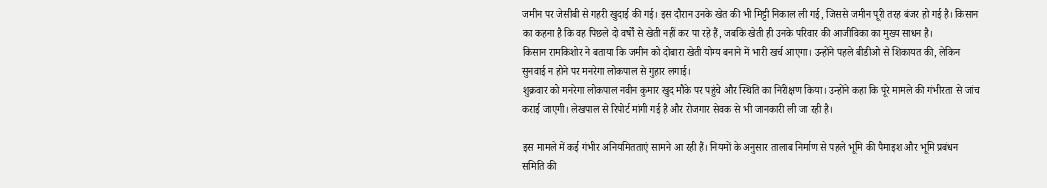जमीन पर जेसीबी से गहरी खुदाई की गई। इस दौरान उनके खेत की भी मिट्टी निकाल ली गई, जिससे जमीन पूरी तरह बंजर हो गई है। किसान का कहना है कि वह पिछले दो वर्षों से खेती नहीं कर पा रहे हैं, जबकि खेती ही उनके परिवार की आजीविका का मुख्य साधन है।
किसान रामकिशोर ने बताया कि जमीन को दोबारा खेती योग्य बनाने में भारी खर्च आएगा। उन्होंने पहले बीडीओ से शिकायत की, लेकिन सुनवाई न होने पर मनरेगा लोकपाल से गुहार लगाई।
शुक्रवार को मनरेगा लोकपाल नवीन कुमार खुद मौके पर पहुंचे और स्थिति का निरीक्षण किया। उन्होंने कहा कि पूरे मामले की गंभीरता से जांच कराई जाएगी। लेखपाल से रिपोर्ट मांगी गई है और रोजगार सेवक से भी जानकारी ली जा रही है।

इस मामले में कई गंभीर अनियमितताएं सामने आ रही हैं। नियमों के अनुसार तालाब निर्माण से पहले भूमि की पैमाइश और भूमि प्रबंधन समिति की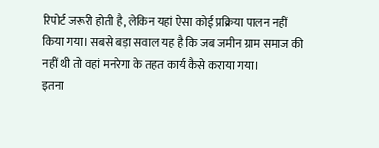रिपोर्ट जरूरी होती है, लेकिन यहां ऐसा कोई प्रक्रिया पालन नहीं किया गया। सबसे बड़ा सवाल यह है कि जब जमीन ग्राम समाज की नहीं थी तो वहां मनरेगा के तहत कार्य कैसे कराया गया।
इतना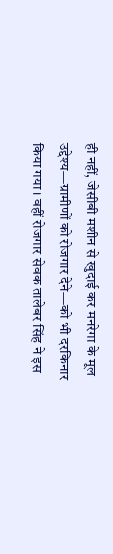ही नहीं, जेसीबी मशीन से खुदाई कर मनरेगा के मूल उद्देश्य—ग्रामीणों को रोजगार देने—को भी दरकिनार किया गया। वहीं रोजगार सेवक तालेबर सिंह ने इस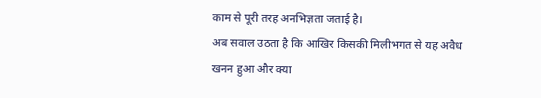काम से पूरी तरह अनभिज्ञता जताई है।
अब सवाल उठता है कि आखिर किसकी मिलीभगत से यह अवैध खनन हुआ और क्या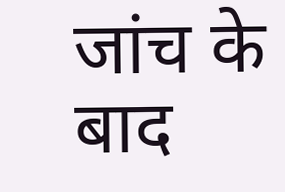जांच के बाद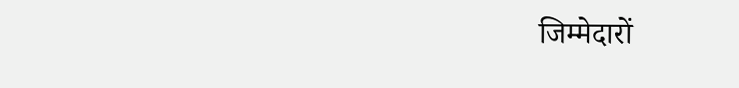जिम्मेदारों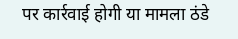पर कार्रवाई होगी या मामला ठंडे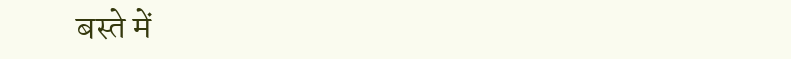बस्ते में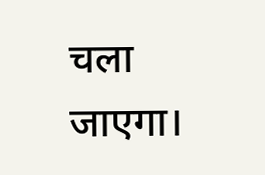चला जाएगा।